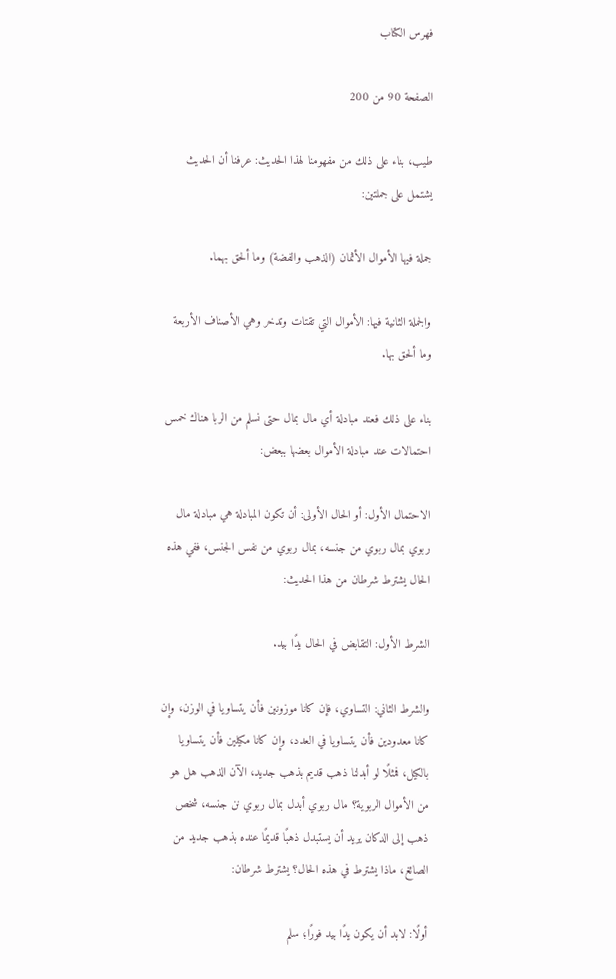فهرس الكتاب

الصفحة 90 من 200

طيب، بناء على ذلك من مفهومنا لهذا الحديث: عرفنا أن الحديث يشتمل على جملتين:

جملة فيها الأموال الأثمان (الذهب والفضة) وما ألحق بهما.

والجملة الثانية فيها: الأموال التي تقتات وتدخر وهي الأصناف الأربعة وما ألحق بها.

بناء على ذلك فعند مبادلة أي مال بمال حتى نسلم من الربا هناك خمس احتمالات عند مبادلة الأموال بعضها ببعض:

الاحتمال الأول: أو الحال الأولى: أن تكون المبادلة هي مبادلة مال ربوي بمال ربوي من جنسه، بمال ربوي من نفس الجنس، ففي هذه الحال يشترط شرطان من هذا الحديث:

الشرط الأول: التقابض في الحال يدًا بيد.

والشرط الثاني: التساوي، فإن كانا موزونين فأن يتساويا في الوزن، وإن كانا معدودين فأن يتساويا في العدد، وإن كانا مكيلين فأن يتساويا بالكيل، فمثلًا لو أبدلنا ذهب قديم بذهب جديد، الآن الذهب هل هو من الأموال الربوية؟ مال ربوي أبدل بمال ربوي نن جنسه، شخص ذهب إلى الدكان يريد أن يستبدل ذهبًا قديمًا عنده بذهب جديد من الصائغ، ماذا يشترط في هذه الحال؟ يشترط شرطان:

أولًا: لابد أن يكون يدًا بيد فورًا؛ سلم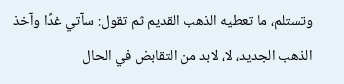وتستلم، ما تعطيه الذهب القديم ثم تقول: سآتي غدًا وآخذ الذهب الجديد، لا، لابد من التقابض في الحال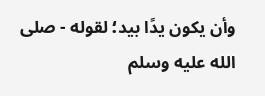وأن يكون يدًا بيد؛ لقوله - صلى الله عليه وسلم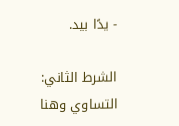- يدًا بيد.

الشرط الثاني: التساوي وهنا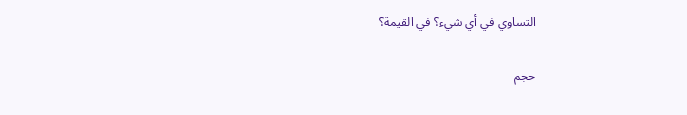التساوي في أي شيء؟ في القيمة؟

حجم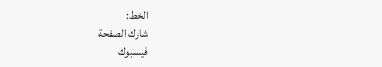الخط:
شارك الصفحة
فيسبوك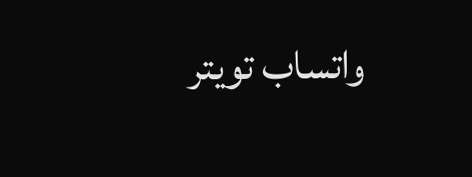واتساب تويتر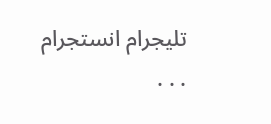تليجرام انستجرام
. . .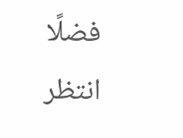فضلًا انتظر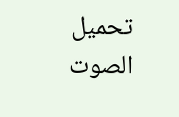تحميل الصوت